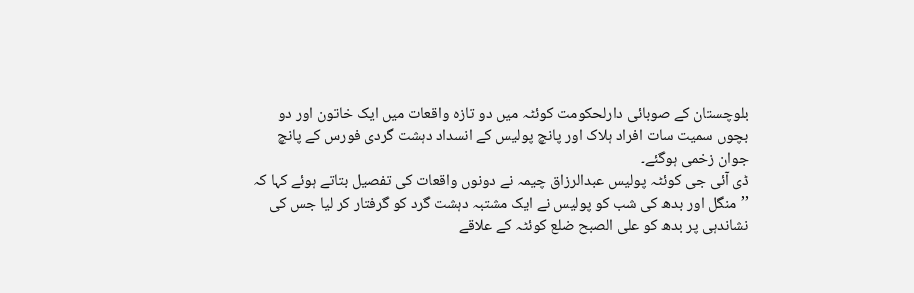بلوچستان کے صوبائی دارلحکومت کوئٹہ میں دو تازہ واقعات میں ایک خاتون اور دو بچوں سمیت سات افراد ہلاک اور پانچ پولیس کے انسداد دہشت گردی فورس کے پانچ جوان زخمی ہوگئے۔
ڈی آئی جی کوئٹہ پولیس عبدالرزاق چیمہ نے دونوں واقعات کی تفصیل بتاتے ہوئے کہا کہ ’’منگل اور بدھ کی شب کو پولیس نے ایک مشتبہ دہشت گرد کو گرفتار کر لیا جس کی نشاندہی پر بدھ کو علی الصبح ضلع کوئٹہ کے علاقے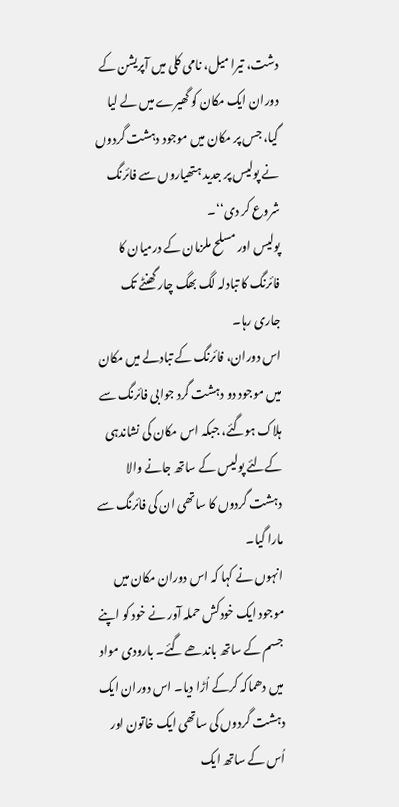دشت، تیرا میل، نامی کلی میں آپریشن کے دوران ایک مکان کو گھیرے میں لے لیا گیا، جس پر مکان میں موجود دہشت گردوں نے پولیس پر جدید ہتھیاروں سے فائرنگ شروع کر دی‘‘۔
پولیس اور مسلح ملزمان کے درمیان کا فائرنگ کا تبادلہ لگ بھگ چار گھنٹے تک جاری رہا۔
اس دوران، فائرنگ کے تبادلے میں مکان میں موجود دو دہشت گرد جوابی فائرنگ سے ہلاک ہوگئے، جبکہ اس مکان کی نشاندہی کےلئے پولیس کے ساتھ جانے والا دہشت گردوں کا ساتھی ان کی فائرنگ سے مارا گیا۔
انہوں نے کہا کہ اس دوران مکان میں موجود ایک خودکش حملہ آور نے خود کو اپنے جسم کے ساتھ باندھے گئے۔ بارودی مواد میں دھماکہ کرکے اُڑا دیا۔ اس دوران ایک دہشت گردوں کی ساتھی ایک خاتون اور اُس کے ساتھ ایک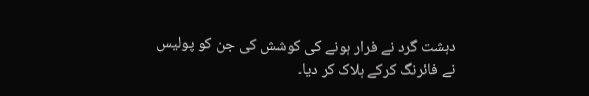دہشت گرد نے فرار ہونے کی کوشش کی جن کو پولیس نے فائرنگ کرکے ہلاک کر دیا۔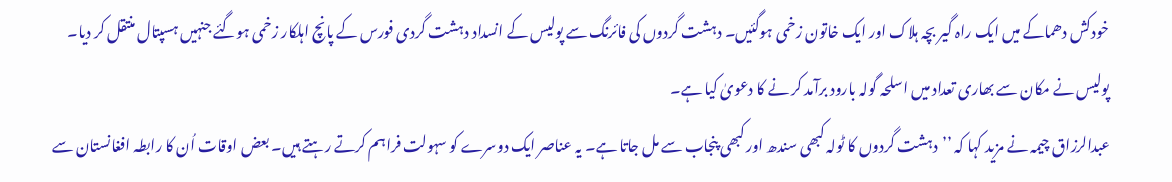خودکش دھماکے میں ایک راہ گیر بچہ ہلاک اور ایک خاتون زخمی ہوگئیں۔ دہشت گردوں کی فائرنگ سے پولیس کے انسداد دہشت گردی فورس کے پانچ اہلکار زخمی ہوگئے جنہیں ہسپتال منتقل کر دیا۔ پولیس نے مکان سے بھاری تعداد میں اسلحہ گولہ بارود برآمد کر نے کا دعویٰ کیا ہے۔
عبدالرزاق چیمہ نے مزید کہا کہ ’’دہشت گردوں کا ٹولہ کبھی سندھ اور کبھی پنجاب سے مل جاتا ہے۔ یہ عناصر ایک دوسرے کو سہولت فراہم کرتے رہتے ہیں۔ بعض اوقات اُن کا رابطہ افغانستان سے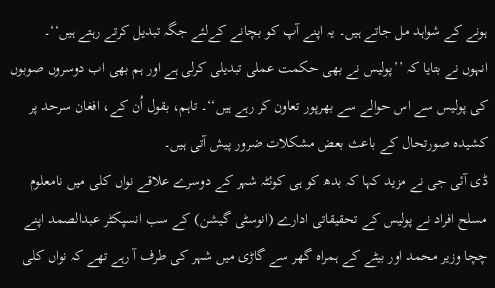ہونے کے شواہد مل جاتے ہیں۔ یہ اپنے آپ کو بچانے کےلئے جگہ تبدیل کرتے رہتے ہیں‘‘۔
انہوں نے بتایا کہ ’’پولیس نے بھی حکمت عملی تبدیلی کرلی ہے اور ہم بھی اب دوسروں صوبوں کی پولیس سے اس حوالے سے بھرپور تعاون کر رہے ہیں‘‘۔ تاہم، بقول اُن کے، افغان سرحد پر کشیدہ صورتحال کے باعث بعض مشکلات ضرور پیش آتی ہیں۔
ڈی آئی جی نے مزید کہا کہ بدھ کو ہی کوئٹہ شہر کے دوسرے علاقے نواں کلی میں نامعلوم مسلح افراد نے پولیس کے تحقیقاتی ادارے (انوسٹی گیشن) کے سب انسپکٹر عبدالصمد اپنے چچا وزیر محمد اور بیٹے کے ہمراہ گھر سے گاڑی میں شہر کی طرف آ رہے تھے کہ نواں کلی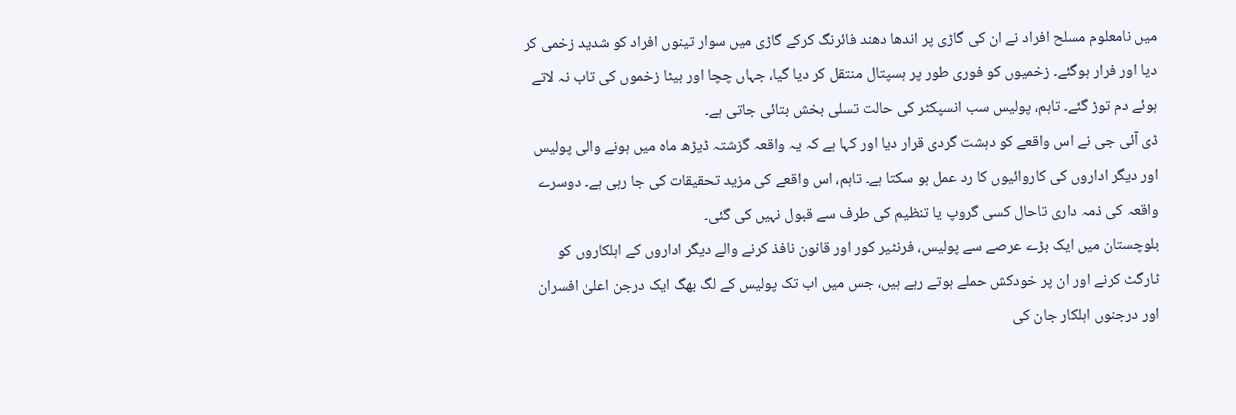میں نامعلوم مسلح افراد نے ان کی گاڑی پر اندھا دھند فائرنگ کرکے گاڑی میں سوار تینوں افراد کو شدید زخمی کر دیا اور فرار ہوگئے۔ زخمیوں کو فوری طور پر ہسپتال منتقل کر دیا گیا، جہاں چچا اور بیٹا زخموں کی تاب نہ لاتے ہوئے دم توڑ گئے۔ تاہم، پولیس سب انسپکٹر کی حالت تسلی بخش بتائی جاتی ہے۔
ڈی آئی جی نے اس واقعے کو دہشت گردی قرار دیا اور کہا ہے کہ یہ واقعہ گزشتہ ڈیڑھ ماہ میں ہونے والی پولیس اور دیگر اداروں کی کاروائیوں کا رد عمل ہو سکتا ہے۔ تاہم، اس واقعے کی مزید تحقیقات کی جا رہی ہے۔ دوسرے واقعہ کی ذمہ داری تاحال کسی گروپ یا تنظیم کی طرف سے قبول نہیں کی گئی۔
بلوچستان میں ایک بڑے عرصے سے پولیس، فرنٹیر کور اور قانون نافذ کرنے والے دیگر اداروں کے اہلکاروں کو ٹارگٹ کرنے اور ان پر خودکش حملے ہوتے رہے ہیں، جس میں اب تک پولیس کے لگ بھگ ایک درجن اعلیٰ افسران اور درجنوں اہلکار جان کی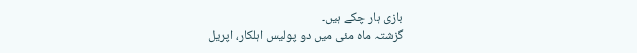بازی ہار چکے ہیں۔
گزشتہ ماہ مئی میں دو پولیس اہلکار، اپریل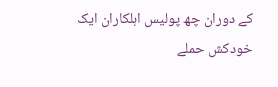کے دوران چھ پولیس اہلکاران ایک خودکش حملے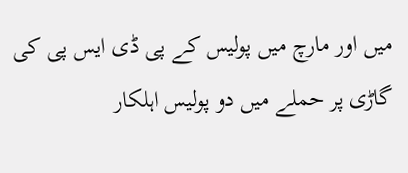میں اور مارچ میں پولیس کے پی ڈی ایس پی کی گاڑی پر حملے میں دو پولیس اہلکار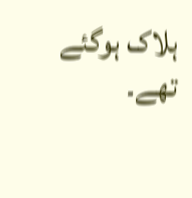ہلاک ہوگئے تھے۔